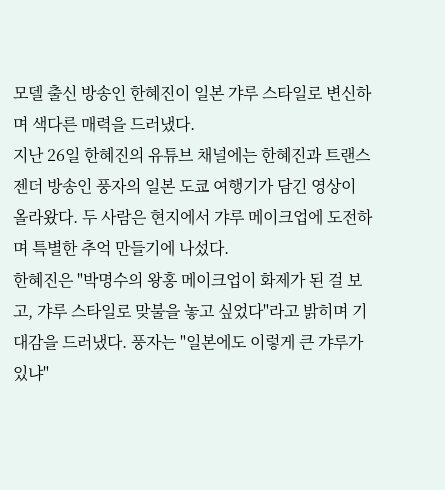모델 출신 방송인 한혜진이 일본 갸루 스타일로 변신하며 색다른 매력을 드러냈다.
지난 26일 한혜진의 유튜브 채널에는 한혜진과 트랜스젠더 방송인 풍자의 일본 도쿄 여행기가 담긴 영상이 올라왔다. 두 사람은 현지에서 갸루 메이크업에 도전하며 특별한 추억 만들기에 나섰다.
한혜진은 "박명수의 왕홍 메이크업이 화제가 된 걸 보고, 갸루 스타일로 맞불을 놓고 싶었다"라고 밝히며 기대감을 드러냈다. 풍자는 "일본에도 이렇게 큰 갸루가 있냐"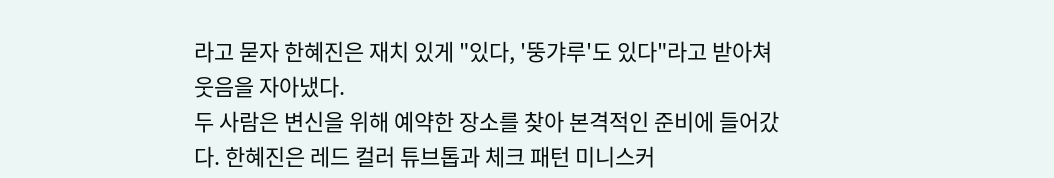라고 묻자 한혜진은 재치 있게 "있다, '뚱갸루'도 있다"라고 받아쳐 웃음을 자아냈다.
두 사람은 변신을 위해 예약한 장소를 찾아 본격적인 준비에 들어갔다. 한혜진은 레드 컬러 튜브톱과 체크 패턴 미니스커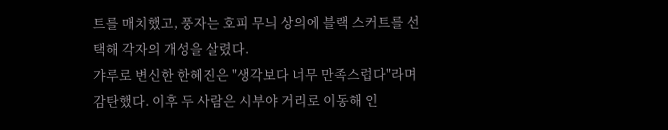트를 매치했고, 풍자는 호피 무늬 상의에 블랙 스커트를 선택해 각자의 개성을 살렸다.
갸루로 변신한 한혜진은 "생각보다 너무 만족스럽다"라며 감탄했다. 이후 두 사람은 시부야 거리로 이동해 인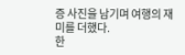증 사진을 남기며 여행의 재미를 더했다.
한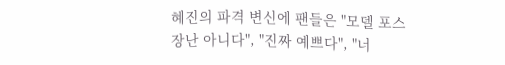혜진의 파격 변신에 팬들은 "모델 포스 장난 아니다", "진짜 예쁘다", "너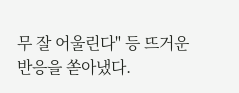무 잘 어울린다" 등 뜨거운 반응을 쏟아냈다.